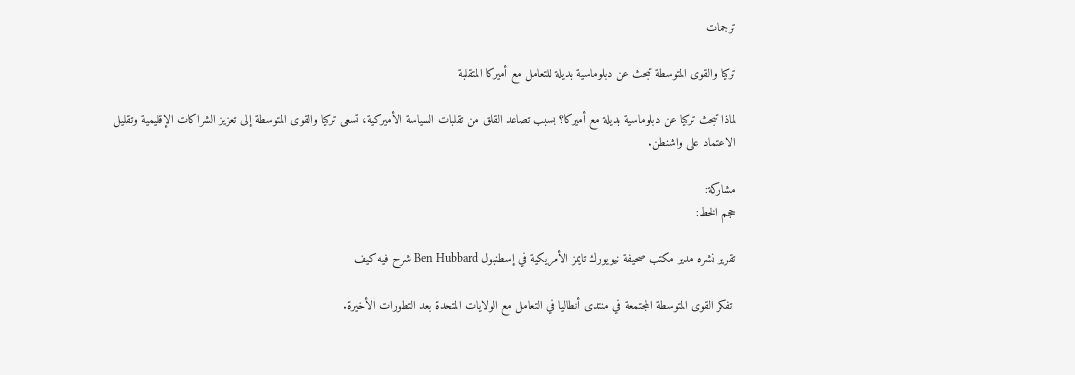ترجمات

تركيا والقوى المتوسطة تبحث عن دبلوماسية بديلة للتعامل مع أميركا المتقلبة

لماذا تبحث تركيا عن دبلوماسية بديلة مع أميركا؟ بسبب تصاعد القلق من تقلبات السياسة الأميركية، تسعى تركيا والقوى المتوسطة إلى تعزيز الشراكات الإقليمية وتقليل الاعتماد على واشنطن.

مشاركة:
حجم الخط:

تقرير نشره مدير مكتب صحيفة نيويورك تايمز الأمريكية في إسطنبول Ben Hubbard شرح فيه كيف

 تفكر القوى المتوسطة المجتمعة في منتدى أنطاليا في التعامل مع الولايات المتحدة بعد التطورات الأخيرة.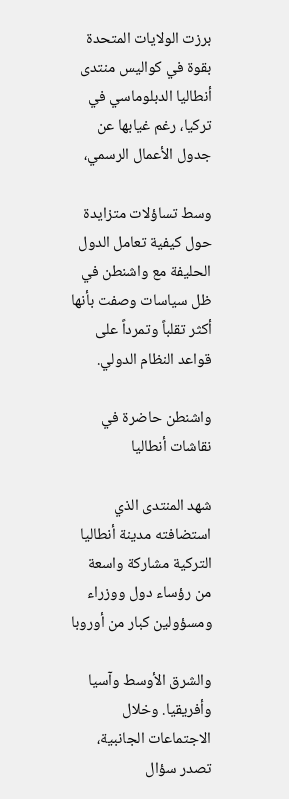برزت الولايات المتحدة بقوة في كواليس منتدى أنطاليا الدبلوماسي في تركيا، رغم غيابها عن جدول الأعمال الرسمي،

وسط تساؤلات متزايدة حول كيفية تعامل الدول الحليفة مع واشنطن في ظل سياسات وصفت بأنها أكثر تقلباً وتمرداً على قواعد النظام الدولي.

واشنطن حاضرة في نقاشات أنطاليا

شهد المنتدى الذي استضافته مدينة أنطاليا التركية مشاركة واسعة من رؤساء دول ووزراء ومسؤولين كبار من أوروبا

والشرق الأوسط وآسيا وأفريقيا. وخلال الاجتماعات الجانبية، تصدر سؤال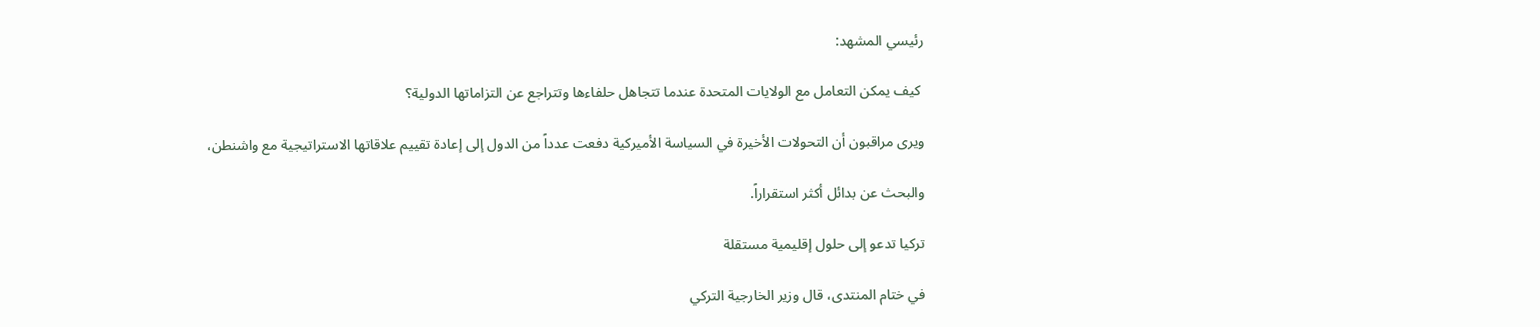رئيسي المشهد:

 كيف يمكن التعامل مع الولايات المتحدة عندما تتجاهل حلفاءها وتتراجع عن التزاماتها الدولية؟

ويرى مراقبون أن التحولات الأخيرة في السياسة الأميركية دفعت عدداً من الدول إلى إعادة تقييم علاقاتها الاستراتيجية مع واشنطن،

والبحث عن بدائل أكثر استقراراً.

تركيا تدعو إلى حلول إقليمية مستقلة

في ختام المنتدى، قال وزير الخارجية التركي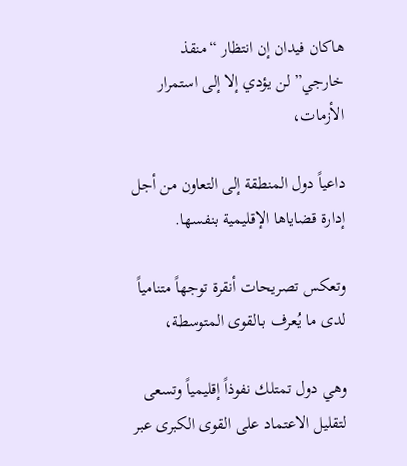هاكان فيدان إن انتظار “منقذ خارجي” لن يؤدي إلا إلى استمرار الأزمات،

داعياً دول المنطقة إلى التعاون من أجل إدارة قضاياها الإقليمية بنفسها.

وتعكس تصريحات أنقرة توجهاً متنامياً لدى ما يُعرف بـالقوى المتوسطة،

وهي دول تمتلك نفوذاً إقليمياً وتسعى لتقليل الاعتماد على القوى الكبرى عبر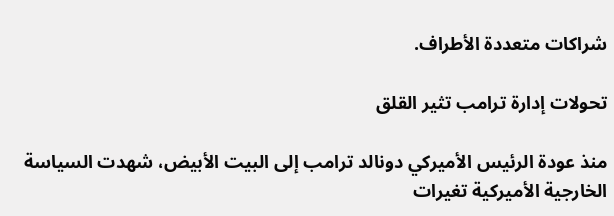شراكات متعددة الأطراف.

تحولات إدارة ترامب تثير القلق

منذ عودة الرئيس الأميركي دونالد ترامب إلى البيت الأبيض، شهدت السياسة الخارجية الأميركية تغيرات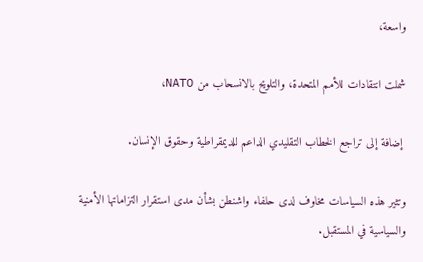واسعة،

شملت انتقادات للأمم المتحدة، والتلويح بالانسحاب من NATO،

 إضافة إلى تراجع الخطاب التقليدي الداعم للديمقراطية وحقوق الإنسان.

وتثير هذه السياسات مخاوف لدى حلفاء واشنطن بشأن مدى استقرار التزاماتها الأمنية والسياسية في المستقبل.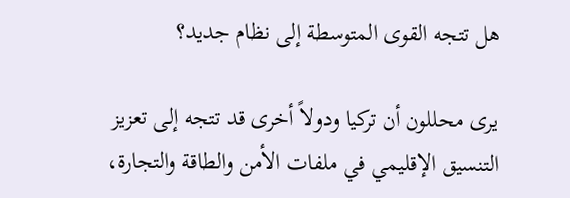هل تتجه القوى المتوسطة إلى نظام جديد؟

يرى محللون أن تركيا ودولاً أخرى قد تتجه إلى تعزيز التنسيق الإقليمي في ملفات الأمن والطاقة والتجارة،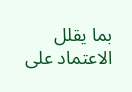بما يقلل الاعتماد على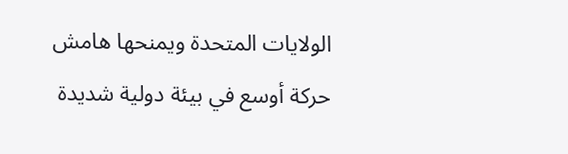الولايات المتحدة ويمنحها هامش حركة أوسع في بيئة دولية شديدة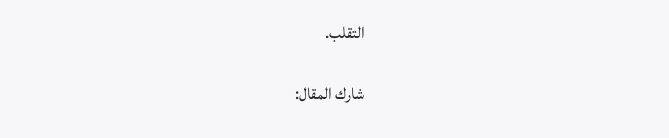التقلب.

شارك المقال: